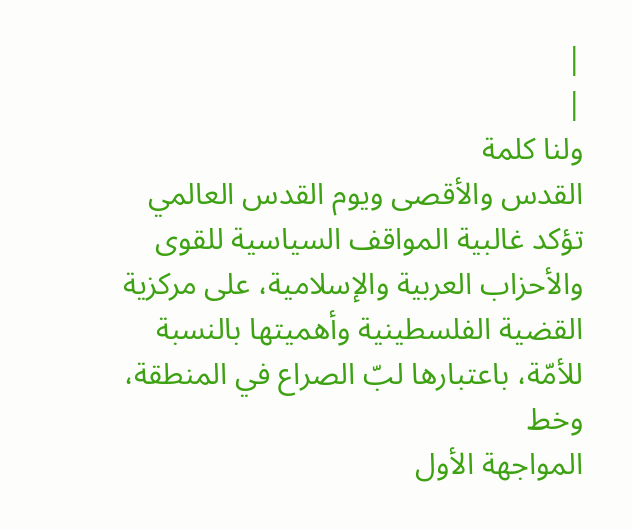|
|
ولنا كلمة
القدس والأقصى ويوم القدس العالمي
تؤكد غالبية المواقف السياسية للقوى والأحزاب العربية والإسلامية، على مركزية
القضية الفلسطينية وأهميتها بالنسبة للأمّة، باعتبارها لبّ الصراع في المنطقة، وخط
المواجهة الأول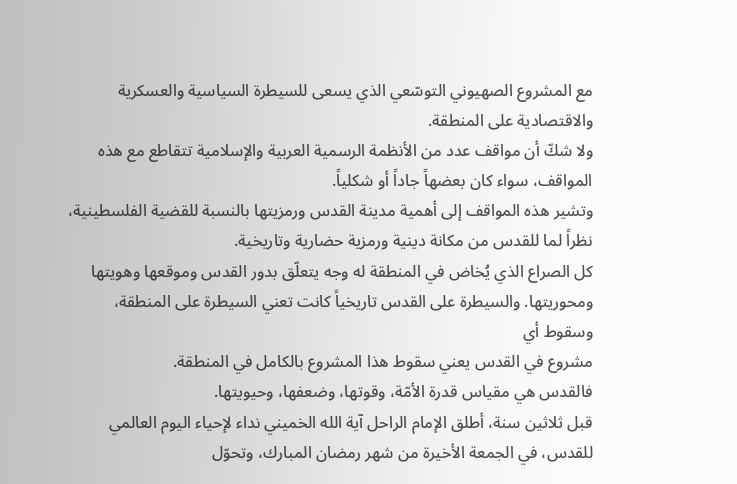مع المشروع الصهيوني التوسّعي الذي يسعى للسيطرة السياسية والعسكرية
والاقتصادية على المنطقة.
ولا شكّ أن مواقف عدد من الأنظمة الرسمية العربية والإسلامية تتقاطع مع هذه
المواقف، سواء كان بعضهاً جاداً أو شكلياً.
وتشير هذه المواقف إلى أهمية مدينة القدس ورمزيتها بالنسبة للقضية الفلسطينية،
نظراً لما للقدس من مكانة دينية ورمزية حضارية وتاريخية.
كل الصراع الذي يُخاض في المنطقة له وجه يتعلّق بدور القدس وموقعها وهويتها
ومحوريتها. والسيطرة على القدس تاريخياً كانت تعني السيطرة على المنطقة، وسقوط أي
مشروع في القدس يعني سقوط هذا المشروع بالكامل في المنطقة.
فالقدس هي مقياس قدرة الأمّة، وقوتها، وضعفها، وحيويتها.
قبل ثلاثين سنة، أطلق الإمام الراحل آية الله الخميني نداء لإحياء اليوم العالمي
للقدس، في الجمعة الأخيرة من شهر رمضان المبارك، وتحوّل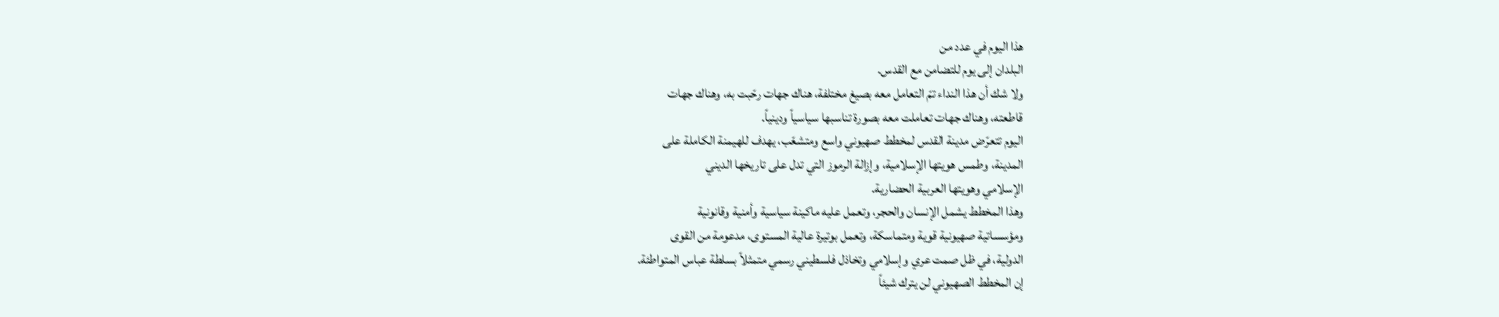هذا اليوم في عدد من
البلدان إلى يوم للتضامن مع القدس.
ولا شك أن هذا النداء تمّ التعامل معه بصيغ مختلفة، هناك جهات رحّبت به، وهناك جهات
قاطعته، وهناك جهات تعاملت معه بصورة تناسبها سياسياً ودينياً.
اليوم تتعرّض مدينة القدس لمخطط صهيوني واسع ومتشعّب، يهدف للهيمنة الكاملة على
المدينة، وطمس هويتها الإسلامية، وإزالة الرموز التي تدل على تاريخها الديني
الإسلامي وهويتها العربية الحضارية.
وهذا المخطط يشمل الإنسان والحجر، وتعمل عليه ماكينة سياسية وأمنية وقانونية
ومؤسساتية صهيونية قوية ومتماسكة، وتعمل بوتيرة عالية المستوى، مدعومة من القوى
الدولية، في ظل صمت عري وإسلامي وتخاذل فلسطيني رسمي متمثلاً بسلطة عباس المتواطئة.
إن المخطط الصهيوني لن يترك شيئاً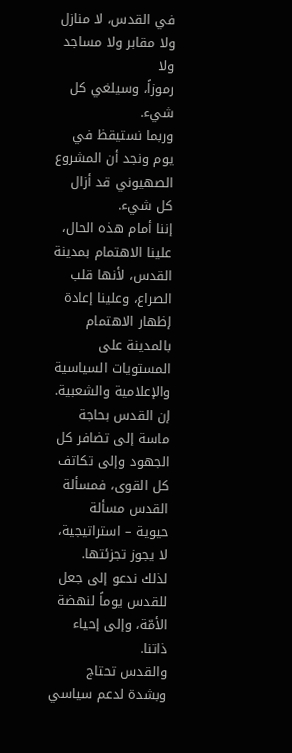في القدس، لا منازل ولا مقابر ولا مساجد ولا
رموزاً، وسيلغي كل شيء.
وربما نستيقظ في يوم ونجد أن المشروع الصهيوني قد أزال كل شيء.
إننا أمام هذه الحال، علينا الاهتمام بمدينة القدس، لأنها قلب الصراع، وعلينا إعادة
إظهار الاهتمام بالمدينة على المستويات السياسية والإعلامية والشعبية.
إن القدس بحاجة ماسة إلى تضافر كل الجهود وإلى تكاتف كل القوى، فمسألة القدس مسألة
حيوية – استراتيجية، لا يجوز تجزئتها.
لذلك ندعو إلى جعل للقدس يوماً لنهضة الأمّة، وإلى إحياء ذاتنا.
والقدس تحتاج وبشدة لدعم سياسي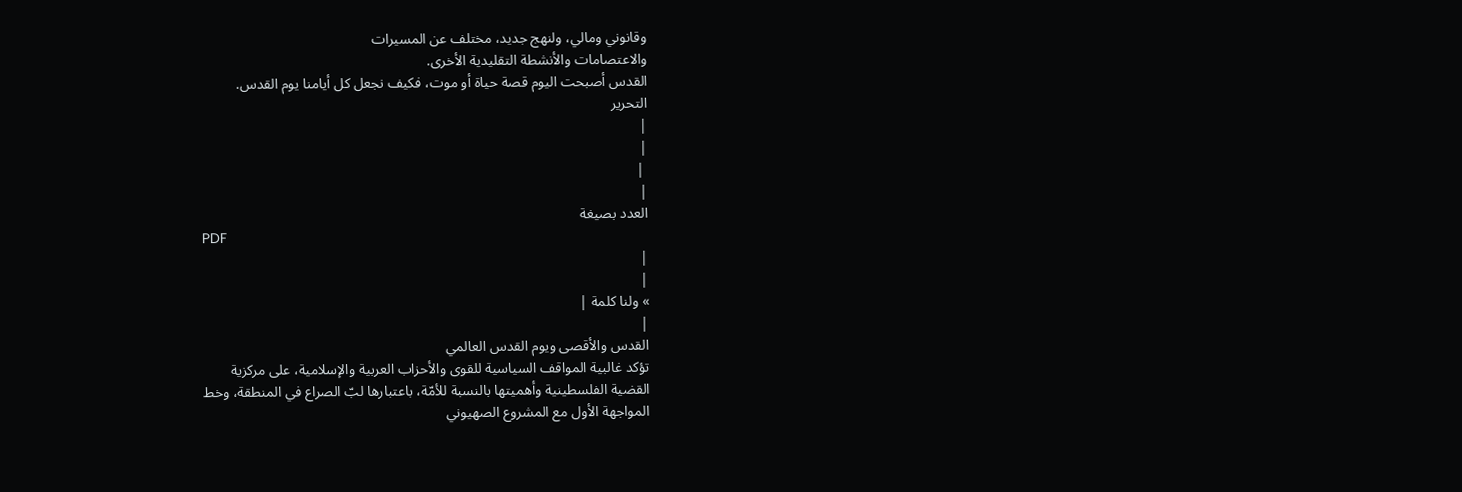وقانوني ومالي، ولنهج جديد، مختلف عن المسيرات
والاعتصامات والأنشطة التقليدية الأخرى.
القدس أصبحت اليوم قصة حياة أو موت، فكيف نجعل كل أيامنا يوم القدس.
التحرير
|
|
 |
|
العدد بصيغة
PDF
|
|
» ولنا كلمة |
|
القدس والأقصى ويوم القدس العالمي
تؤكد غالبية المواقف السياسية للقوى والأحزاب العربية والإسلامية، على مركزية
القضية الفلسطينية وأهميتها بالنسبة للأمّة، باعتبارها لبّ الصراع في المنطقة، وخط
المواجهة الأول مع المشروع الصهيوني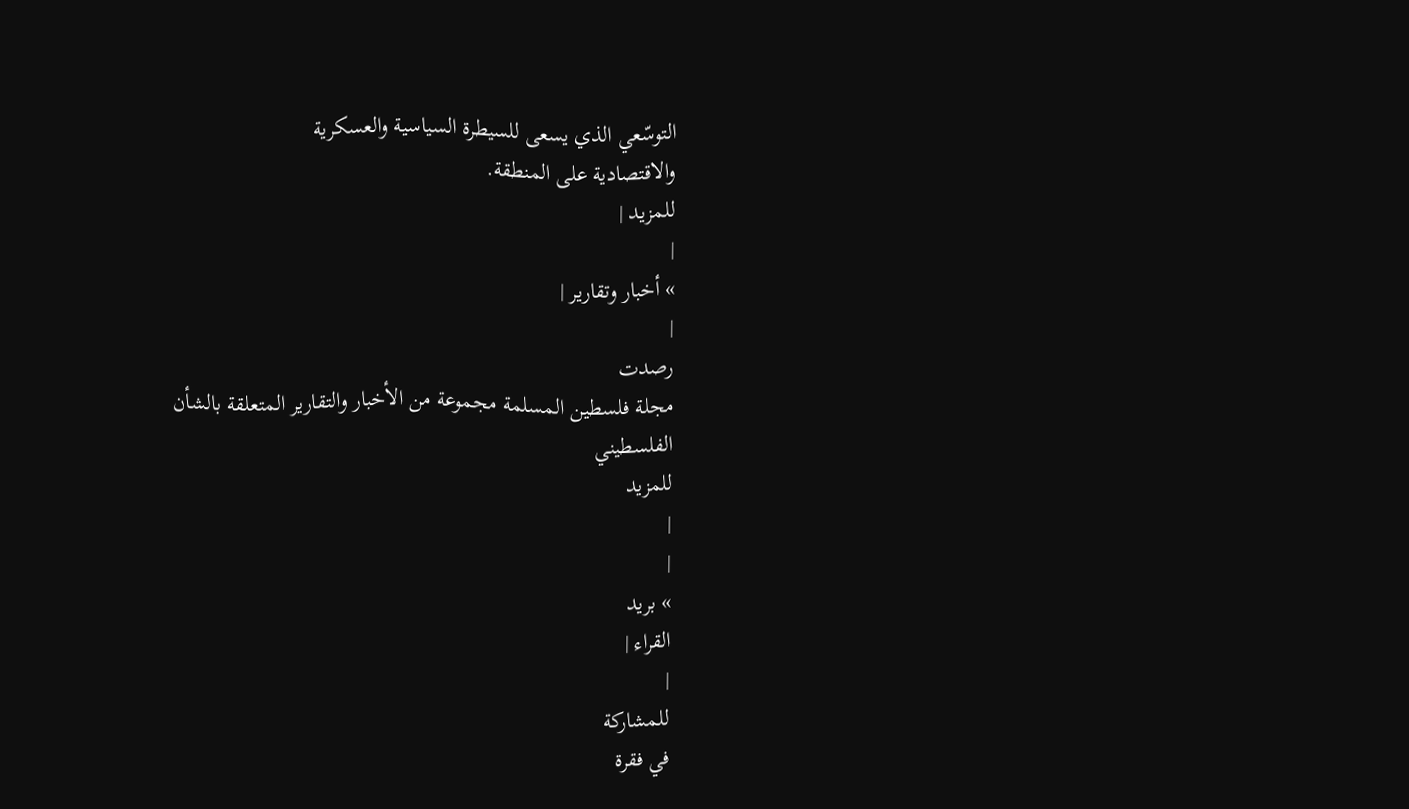التوسّعي الذي يسعى للسيطرة السياسية والعسكرية
والاقتصادية على المنطقة.
للمزيد |
|
» أخبار وتقارير |
|
رصدت
مجلة فلسطين المسلمة مجموعة من الأخبار والتقارير المتعلقة بالشأن
الفلسطيني
للمزيد
|
|
» بريد
القراء |
|
للمشاركة
في فقرة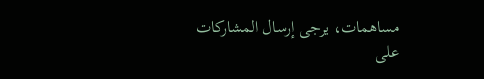مساهمات، يرجى إرسال المشاركات على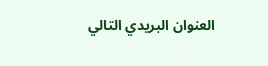العنوان البريدي التالي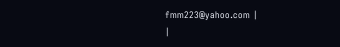fmm223@yahoo.com |
|